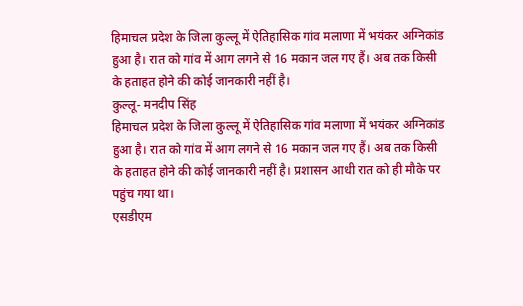हिमाचल प्रदेश के जिला कुल्लू में ऐतिहासिक गांव मलाणा में भयंकर अग्निकांड हुआ है। रात को गांव में आग लगने से 16 मकान जल गए हैं। अब तक किसी के हताहत होने की कोई जानकारी नहीं है।
कुल्लू- मनदीप सिंह
हिमाचल प्रदेश के जिला कुल्लू में ऐतिहासिक गांव मलाणा में भयंकर अग्निकांड हुआ है। रात को गांव में आग लगने से 16 मकान जल गए हैं। अब तक किसी के हताहत होने की कोई जानकारी नहीं है। प्रशासन आधी रात को ही मौके पर पहुंच गया था।
एसडीएम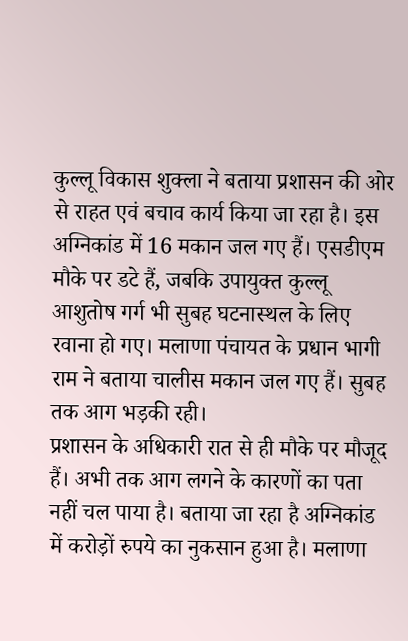कुल्लू विकास शुक्ला ने बताया प्रशासन की ओर से राहत एवं बचाव कार्य किया जा रहा है। इस अग्निकांड में 16 मकान जल गए हैं। एसडीएम मौके पर डटे हैं, जबकि उपायुक्त कुल्लू आशुतोष गर्ग भी सुबह घटनास्थल के लिए रवाना हो गए। मलाणा पंचायत के प्रधान भागी राम ने बताया चालीस मकान जल गए हैं। सुबह तक आग भड़की रही।
प्रशासन के अधिकारी रात से ही मौके पर मौजूद हैं। अभी तक आग लगने के कारणों का पता नहीं चल पाया है। बताया जा रहा है अग्निकांड में करोड़ों रुपये का नुकसान हुआ है। मलाणा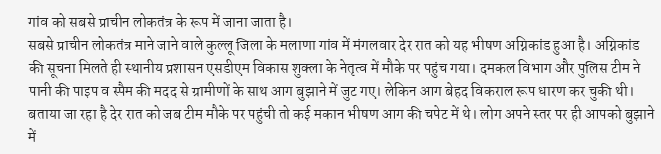गांव को सबसे प्राचीन लोकतंत्र के रूप में जाना जाता है।
सबसे प्राचीन लोकतंत्र माने जाने वाले कुल्लू जिला के मलाणा गांव में मंगलवार देर रात को यह भीषण अग्निकांड हुआ है। अग्निकांड की सूचना मिलते ही स्थानीय प्रशासन एसडीएम विकास शुक्ला के नेतृत्व में मौके पर पहुंच गया। दमकल विभाग और पुलिस टीम ने पानी की पाइप व स्पैम की मदद से ग्रामीणों के साथ आग बुझाने में जुट गए। लेकिन आग बेहद विकराल रूप धारण कर चुकी थी। बताया जा रहा है देर रात को जब टीम मौके पर पहुंची तो कई मकान भीषण आग की चपेट में थे। लोग अपने स्तर पर ही आपको बुझाने में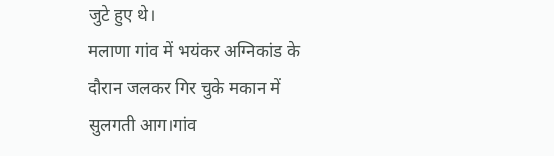जुटे हुए थे।
मलाणा गांव में भयंकर अग्निकांड के दौरान जलकर गिर चुके मकान में सुलगती आग।गांव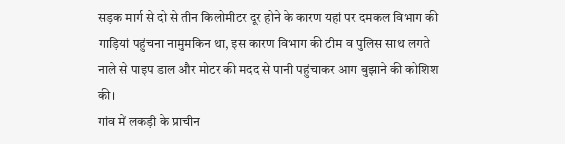सड़क मार्ग से दो से तीन किलोमीटर दूर होने के कारण यहां पर दमकल विभाग की गाड़ियां पहुंचना नामुमकिन था, इस कारण विभाग की टीम व पुलिस साथ लगते नाले से पाइप डाल और मोटर की मदद से पानी पहुंचाकर आग बुझाने की कोशिश की।
गांव में लकड़ी के प्राचीन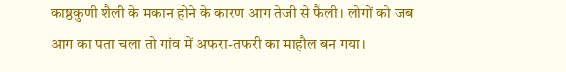काष्ठकुणी शैली के मकान होने के कारण आग तेजी से फैली। लोगों को जब आग का पता चला तो गांव में अफरा-तफरी का माहौल बन गया।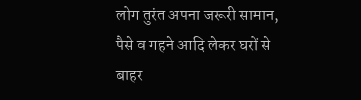लोग तुरंत अपना जरूरी सामान, पैसे व गहने आदि लेकर घरों से बाहर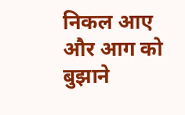निकल आए और आग को बुझाने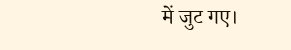में जुट गए।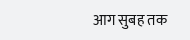आग सुबह तक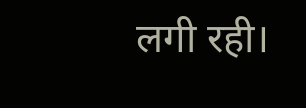लगी रही।